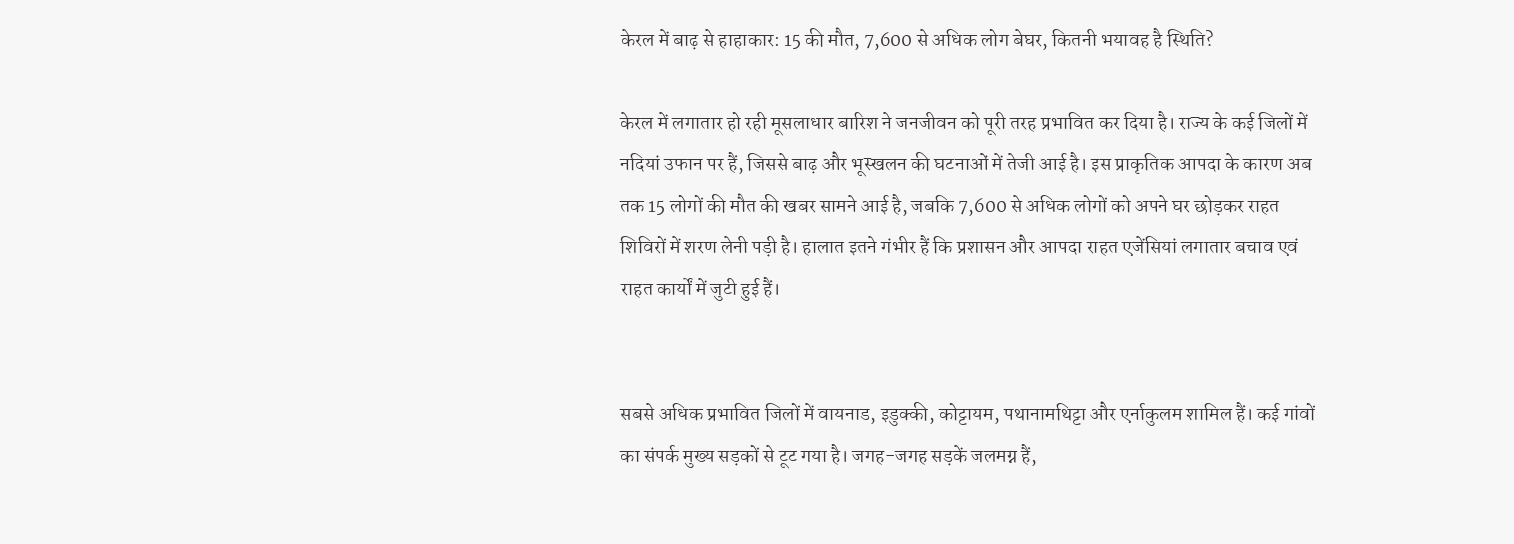केरल में बाढ़ से हाहाकार: 15 की मौत, 7,600 से अधिक लोग बेघर, कितनी भयावह है स्थिति?

केरल में लगातार हो रही मूसलाधार बारिश ने जनजीवन को पूरी तरह प्रभावित कर दिया है। राज्य के कई जिलों में नदियां उफान पर हैं, जिससे बाढ़ और भूस्खलन की घटनाओं में तेजी आई है। इस प्राकृतिक आपदा के कारण अब तक 15 लोगों की मौत की खबर सामने आई है, जबकि 7,600 से अधिक लोगों को अपने घर छोड़कर राहत शिविरों में शरण लेनी पड़ी है। हालात इतने गंभीर हैं कि प्रशासन और आपदा राहत एजेंसियां लगातार बचाव एवं राहत कार्यों में जुटी हुई हैं।


सबसे अधिक प्रभावित जिलों में वायनाड, इडुक्की, कोट्टायम, पथानामथिट्टा और एर्नाकुलम शामिल हैं। कई गांवों का संपर्क मुख्य सड़कों से टूट गया है। जगह-जगह सड़कें जलमग्न हैं,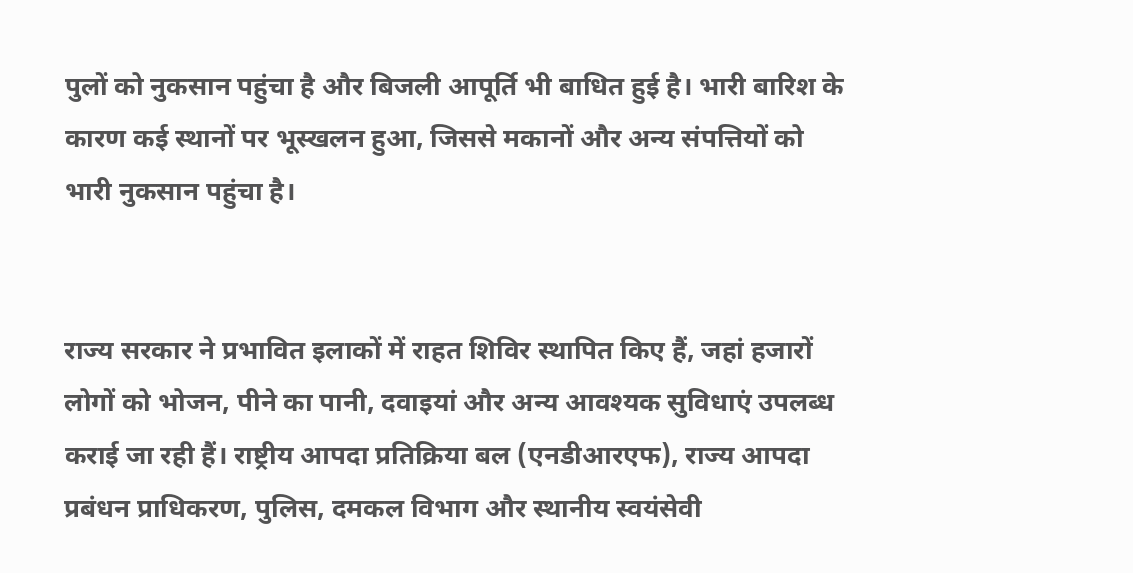पुलों को नुकसान पहुंचा है और बिजली आपूर्ति भी बाधित हुई है। भारी बारिश के कारण कई स्थानों पर भूस्खलन हुआ, जिससे मकानों और अन्य संपत्तियों को भारी नुकसान पहुंचा है।


राज्य सरकार ने प्रभावित इलाकों में राहत शिविर स्थापित किए हैं, जहां हजारों लोगों को भोजन, पीने का पानी, दवाइयां और अन्य आवश्यक सुविधाएं उपलब्ध कराई जा रही हैं। राष्ट्रीय आपदा प्रतिक्रिया बल (एनडीआरएफ), राज्य आपदा प्रबंधन प्राधिकरण, पुलिस, दमकल विभाग और स्थानीय स्वयंसेवी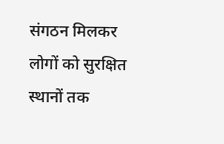संगठन मिलकर लोगों को सुरक्षित स्थानों तक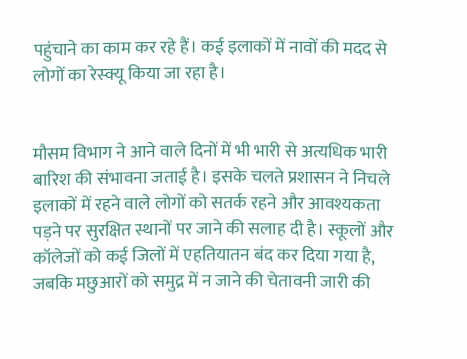पहुंचाने का काम कर रहे हैं। कई इलाकों में नावों की मदद से लोगों का रेस्क्यू किया जा रहा है।


मौसम विभाग ने आने वाले दिनों में भी भारी से अत्यधिक भारी बारिश की संभावना जताई है। इसके चलते प्रशासन ने निचले इलाकों में रहने वाले लोगों को सतर्क रहने और आवश्यकता पड़ने पर सुरक्षित स्थानों पर जाने की सलाह दी है। स्कूलों और कॉलेजों को कई जिलों में एहतियातन बंद कर दिया गया है, जबकि मछुआरों को समुद्र में न जाने की चेतावनी जारी की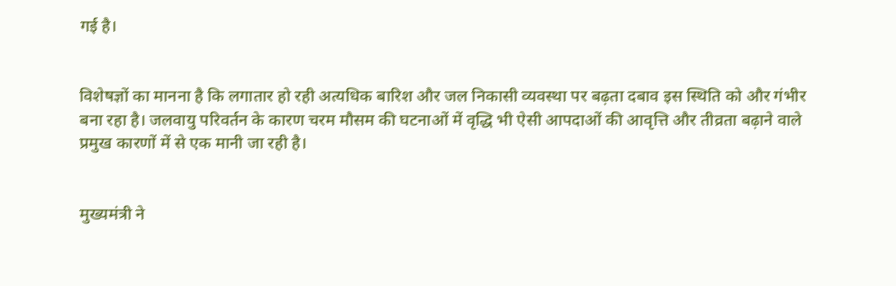गई है।


विशेषज्ञों का मानना है कि लगातार हो रही अत्यधिक बारिश और जल निकासी व्यवस्था पर बढ़ता दबाव इस स्थिति को और गंभीर बना रहा है। जलवायु परिवर्तन के कारण चरम मौसम की घटनाओं में वृद्धि भी ऐसी आपदाओं की आवृत्ति और तीव्रता बढ़ाने वाले प्रमुख कारणों में से एक मानी जा रही है।


मुख्यमंत्री ने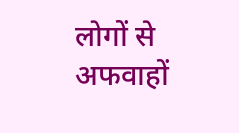लोगों से अफवाहों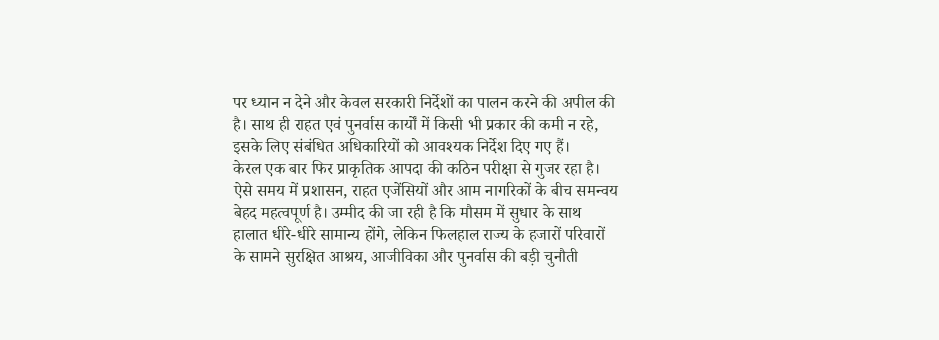पर ध्यान न देने और केवल सरकारी निर्देशों का पालन करने की अपील की है। साथ ही राहत एवं पुनर्वास कार्यों में किसी भी प्रकार की कमी न रहे, इसके लिए संबंधित अधिकारियों को आवश्यक निर्देश दिए गए हैं।
केरल एक बार फिर प्राकृतिक आपदा की कठिन परीक्षा से गुजर रहा है। ऐसे समय में प्रशासन, राहत एजेंसियों और आम नागरिकों के बीच समन्वय बेहद महत्वपूर्ण है। उम्मीद की जा रही है कि मौसम में सुधार के साथ हालात धीरे-धीरे सामान्य होंगे, लेकिन फिलहाल राज्य के हजारों परिवारों के सामने सुरक्षित आश्रय, आजीविका और पुनर्वास की बड़ी चुनौती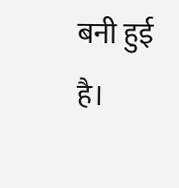बनी हुई है।